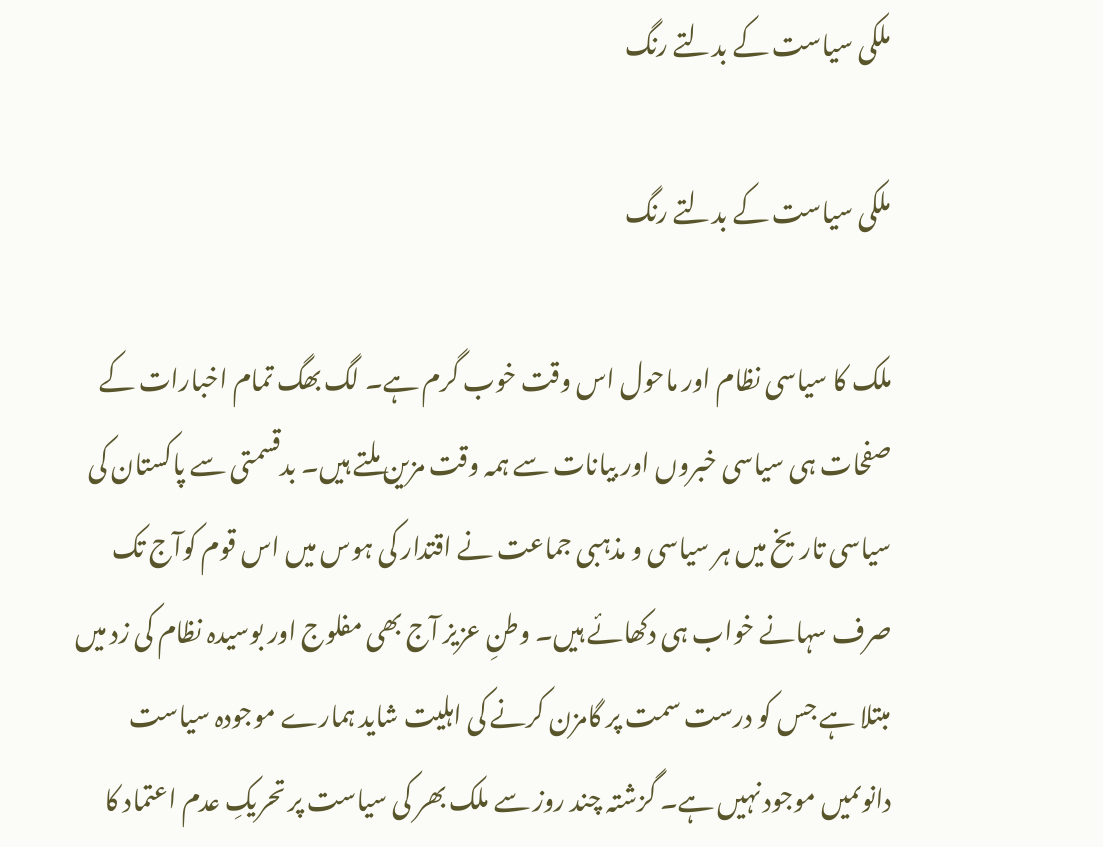ملکی سیاست کے بدلتے رنگ

ملکی سیاست کے بدلتے رنگ

ملک کا سیاسی نظام اور ماحول اس وقت خوب گرم ہے۔ لگ بھگ تمام اخبارات کے صفحات ہی سیاسی خبروں اور بیانات سے ہمہ وقت مزین ملتے ہیں۔ بدقسمتی سے پاکستان کی سیاسی تاریخ میں ہر سیاسی و مذہبی جماعت نے اقتدار کی ہوس میں اس قوم کوآج تک صرف سہانے خواب ہی دکھائے ہیں۔ وطنِ عزیز آج بھی مفلوج اور بوسیدہ نظام کی زد میں مبتلا ہے جس کو درست سمت پر گامزن کرنے کی اہلیت شاید ہمارے موجودہ سیاست دانوںمیں موجود نہیں ہے۔ گزشتہ چند روز سے ملک بھر کی سیاست پر تحریکِ عدم اعتماد کا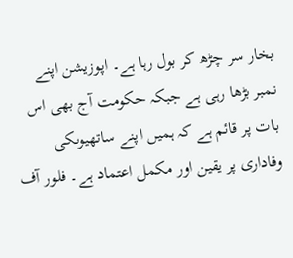بخار سر چڑھ کر بول رہا ہے۔ اپوزیشن اپنے نمبر بڑھا رہی ہے جبکہ حکومت آج بھی اس بات پر قائم ہے کہ ہمیں اپنے ساتھیوںکی وفاداری پر یقین اور مکمل اعتماد ہے۔ فلور آف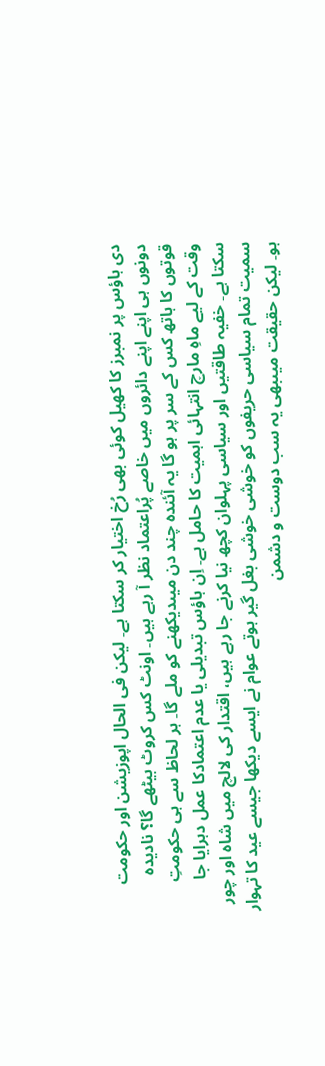دی ہاؤس پر نمبرز کا کھیل کوئی بھی رُخ اختیار کر سکتا ہے۔ لیکن فی الحال اپوزیشن اور حکومت دونوں ہی اپنے اپنے دائروں میں خاصے پُراعتماد نظر آ رہے ہیں۔ اونٹ کس کروٹ بیٹھے گا؟ نادیدہ قوتوں کا ہاتھ کس کے سر پر ہو گا یہ آئندہ چند دن میںدیکھنے کو ملے گا۔ ہر لحاظ سے ہی حکومتِ وقت کے لیے ماہِ مارچ انتہائی اہمیت کا حامل ہے۔ اِن ہاؤس تبدیلی یا عدم اعتمادکا عمل دہرایا جا سکتا ہے۔ خفیہ طاقتیں اور سیاسی پہلوان کچھ نیا کرنے جا رہے ہیں، اقتدار کی لالچ میں شاہ اور چور سمیت تمام سیاسی حریفوں کو خوشی خوشی بغل گیر ہوتے عوام نے ایسے دیکھا جیسے عید کا تہوار ہو۔ لیکن حقیقت میںبھی یہ سب دوست و دشمن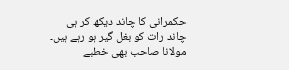حکمرانی کا چاند دیکھ کر ہی چاند رات کو بغل گیر ہو رہے ہیں۔ مولانا صاحب بھی خطبے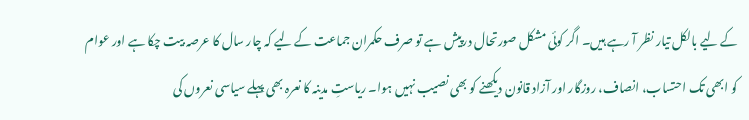کے لیے بالکل تیار نظر آ رہے ہیں۔ اگر کوئی مشکل صورتحال درپیش ہے تو صرف حکمران جماعت کے لیے کہ چار سال کا عرصہ بیت چکا ہے اور عوام کو ابھی تک احتساب، انصاف، روزگار اور آزاد قانون دیکھنے کو بھی نصیب نہیں ہوا۔ ریاستِ مدینہ کا نعرہ بھی پہلے سیاسی نعروں کی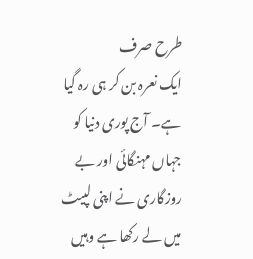طرح صرف
ایک نعرہ بن کر ہی رہ گیا ہے۔ آج پوری دنیا کو جہاں مہنگائی اور بے روزگاری نے اپنی لپیٹ میں لے رکھا ہے وہیں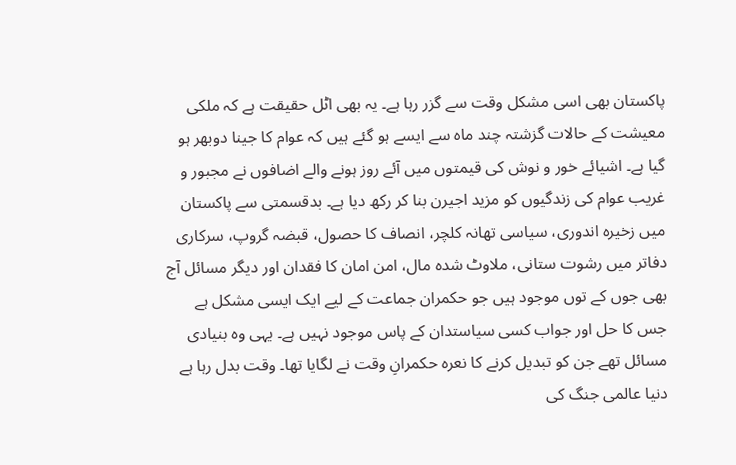پاکستان بھی اسی مشکل وقت سے گزر رہا ہے۔ یہ بھی اٹل حقیقت ہے کہ ملکی معیشت کے حالات گزشتہ چند ماہ سے ایسے ہو گئے ہیں کہ عوام کا جینا دوبھر ہو گیا ہے۔ اشیائے خور و نوش کی قیمتوں میں آئے روز ہونے والے اضافوں نے مجبور و غریب عوام کی زندگیوں کو مزید اجیرن بنا کر رکھ دیا ہے۔ بدقسمتی سے پاکستان میں زخیرہ اندوری، سیاسی تھانہ کلچر، انصاف کا حصول، قبضہ گروپ، سرکاری دفاتر میں رشوت ستانی، ملاوٹ شدہ مال، امن امان کا فقدان اور دیگر مسائل آج بھی جوں کے توں موجود ہیں جو حکمران جماعت کے لیے ایک ایسی مشکل ہے جس کا حل اور جواب کسی سیاستدان کے پاس موجود نہیں ہے۔ یہی وہ بنیادی مسائل تھے جن کو تبدیل کرنے کا نعرہ حکمرانِ وقت نے لگایا تھا۔ وقت بدل رہا ہے دنیا عالمی جنگ کی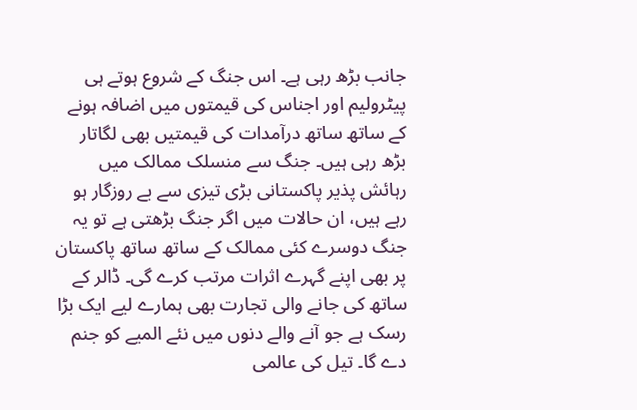جانب بڑھ رہی ہے۔ اس جنگ کے شروع ہوتے ہی پیٹرولیم اور اجناس کی قیمتوں میں اضافہ ہونے کے ساتھ ساتھ درآمدات کی قیمتیں بھی لگاتار بڑھ رہی ہیں۔ جنگ سے منسلک ممالک میں رہائش پذیر پاکستانی بڑی تیزی سے بے روزگار ہو رہے ہیں، ان حالات میں اگر جنگ بڑھتی ہے تو یہ جنگ دوسرے کئی ممالک کے ساتھ ساتھ پاکستان پر بھی اپنے گہرے اثرات مرتب کرے گی۔ ڈالر کے ساتھ کی جانے والی تجارت بھی ہمارے لیے ایک بڑا رسک ہے جو آنے والے دنوں میں نئے المیے کو جنم دے گا۔ تیل کی عالمی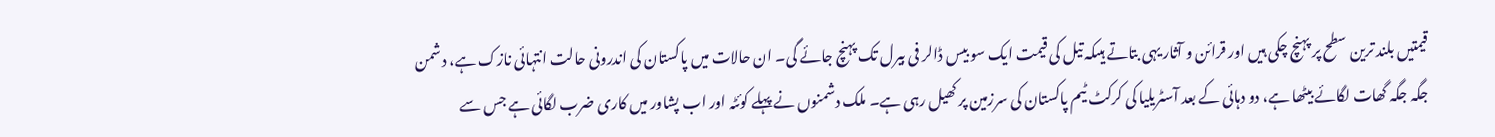قیمتیں بلند ترین سطح پر پہنچ چکی ہیں اور قرائن و آثار یہی بتاتے ہیںکہ تیل کی قیمت ایک سو بیس ڈالر فی بیرل تک پہنچ جائے گی۔ ان حالات میں پاکستان کی اندرونی حالت انتہائی نازک ہے، دشمن جگہ جگہ گھات لگائے بیٹھا ہے، دو دہائی کے بعد آسٹریلیا کی کرکٹ ٹیم پاکستان کی سرزمین پر کھیل رہی ہے۔ ملک دشمنوں نے پہلے کوئٹہ اور اب پشاور میں کاری ضرب لگائی ہے جس سے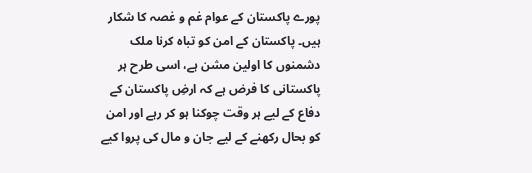پورے پاکستان کے عوام غم و غصہ کا شکار ہیں۔ پاکستان کے امن کو تباہ کرنا ملک دشمنوں کا اولین مشن ہے، اسی طرح ہر پاکستانی کا فرض ہے کہ ارضِ پاکستان کے دفاع کے لیے ہر وقت چوکنا ہو کر رہے اور امن کو بحال رکھنے کے لیے جان و مال کی پروا کیے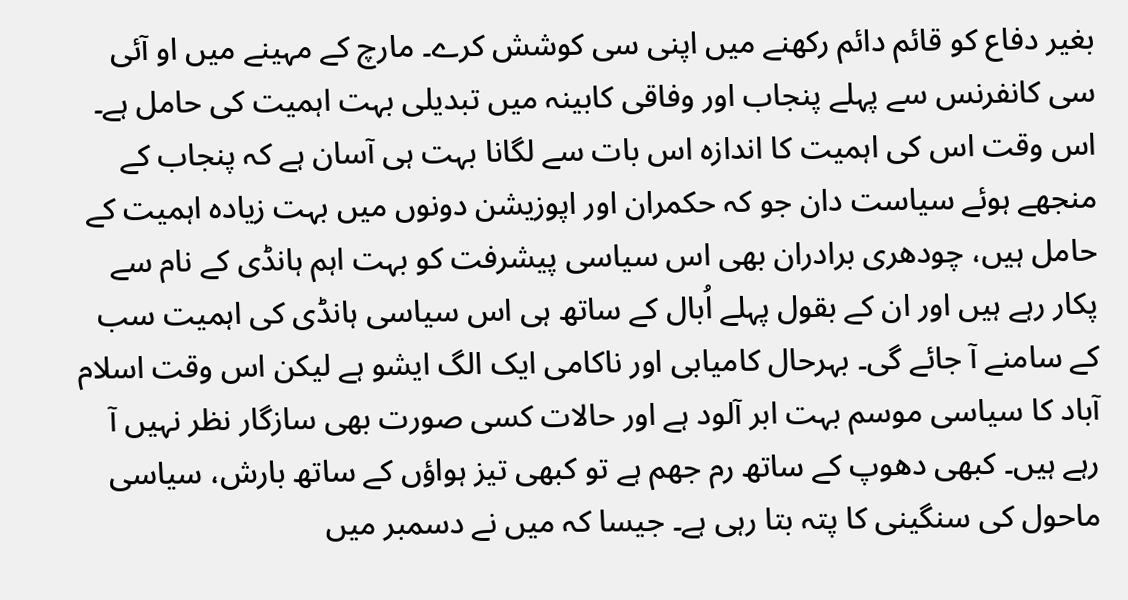بغیر دفاع کو قائم دائم رکھنے میں اپنی سی کوشش کرے۔ مارچ کے مہینے میں او آئی سی کانفرنس سے پہلے پنجاب اور وفاقی کابینہ میں تبدیلی بہت اہمیت کی حامل ہے۔ اس وقت اس کی اہمیت کا اندازہ اس بات سے لگانا بہت ہی آسان ہے کہ پنجاب کے منجھے ہوئے سیاست دان جو کہ حکمران اور اپوزیشن دونوں میں بہت زیادہ اہمیت کے حامل ہیں، چودھری برادران بھی اس سیاسی پیشرفت کو بہت اہم ہانڈی کے نام سے پکار رہے ہیں اور ان کے بقول پہلے اُبال کے ساتھ ہی اس سیاسی ہانڈی کی اہمیت سب کے سامنے آ جائے گی۔ بہرحال کامیابی اور ناکامی ایک الگ ایشو ہے لیکن اس وقت اسلام آباد کا سیاسی موسم بہت ابر آلود ہے اور حالات کسی صورت بھی سازگار نظر نہیں آ رہے ہیں۔ کبھی دھوپ کے ساتھ رم جھم ہے تو کبھی تیز ہواؤں کے ساتھ بارش، سیاسی ماحول کی سنگینی کا پتہ بتا رہی ہے۔ جیسا کہ میں نے دسمبر میں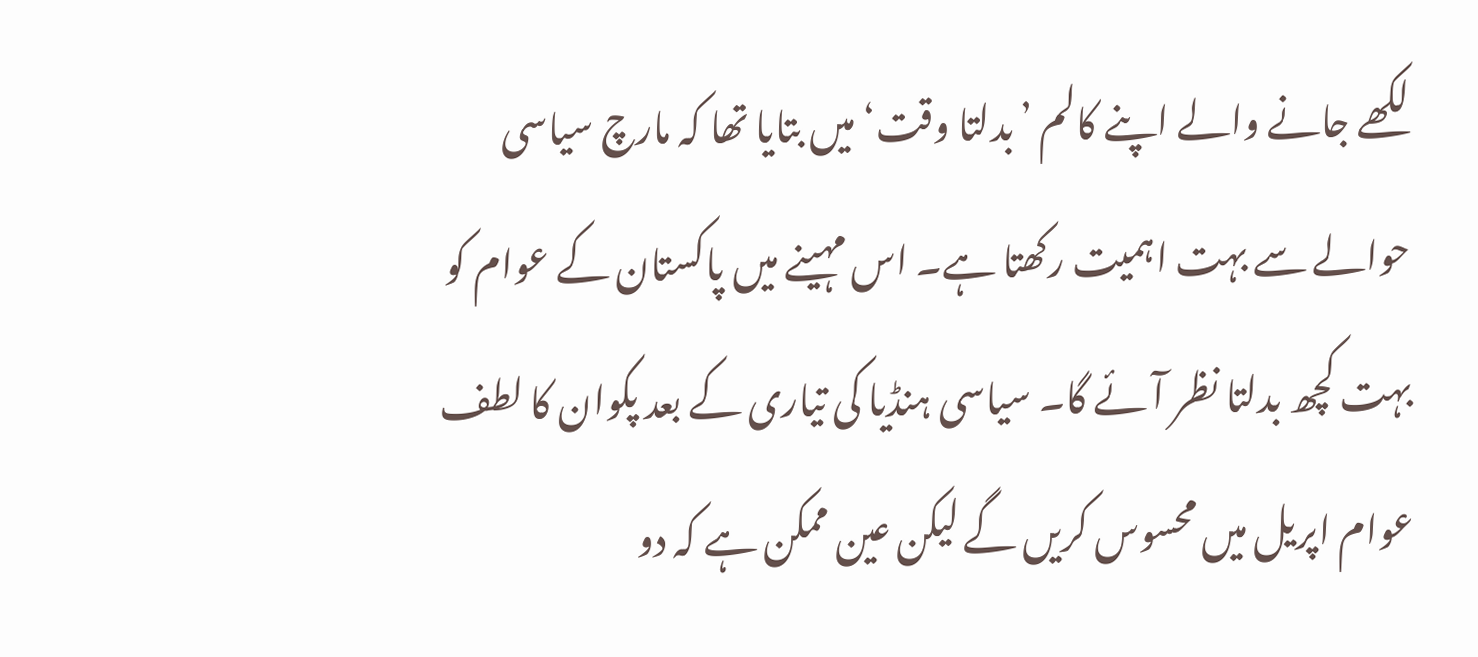لکھے جانے والے اپنے کالم ’بدلتا وقت‘ میں بتایا تھا کہ مارچ سیاسی حوالے سے بہت اہمیت رکھتا ہے۔ اس مہینے میں پاکستان کے عوام کو بہت کچھ بدلتا نظر آئے گا۔ سیاسی ہنڈیا کی تیاری کے بعد پکوان کا لطف عوام اپریل میں محسوس کریں گے لیکن عین ممکن ہے کہ دو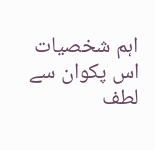اہم شخصیات اس پکوان سے لطف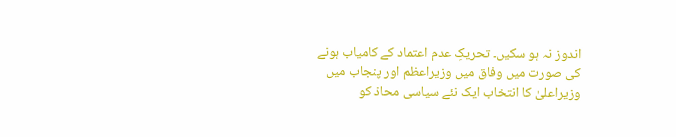اندوز نہ ہو سکیں۔ تحریکِ عدم اعتماد کے کامیاب ہونے کی صورت میں وفاق میں وزیراعظم اور پنجاب میں وزیراعلیٰ کا انتخاب ایک نئے سیاسی محاذ کو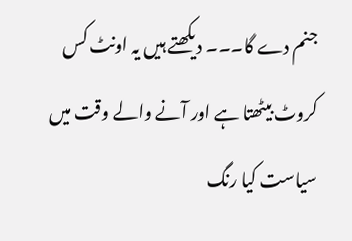جنم دے گا۔۔۔ دیکھتے ہیں یہ اونٹ کس کروٹ بیٹھتا ہے اور آنے والے وقت میں سیاست کیا رنگ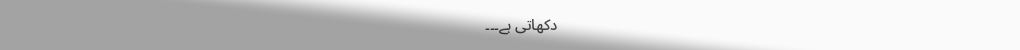دکھاتی ہے۔۔۔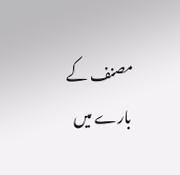مصنف کے بارے میں